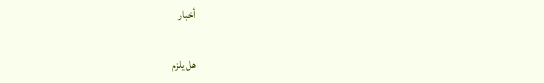أخبار

هل يلزم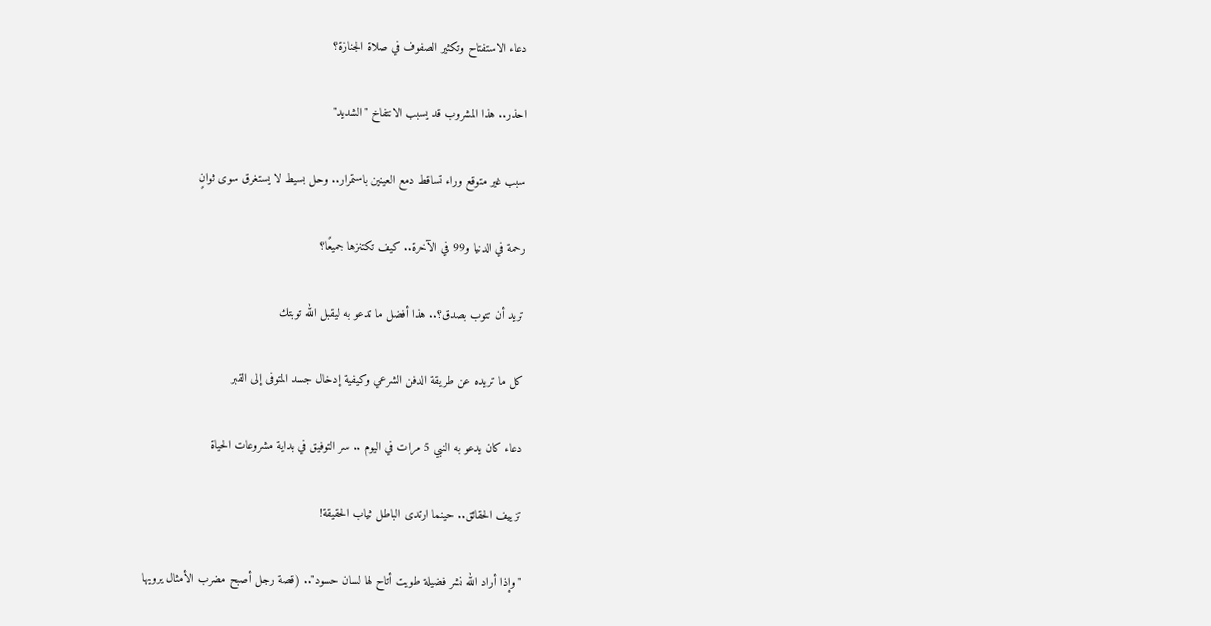دعاء الاستفتاح وتكثير الصفوف في صلاة الجنازة؟

احذر.. هذا المشروب قد يسبب الانتفاخ "الشديد"

سبب غير متوقع وراء تساقط دمع العينين باستمرار.. وحل بسيط لا يستغرق سوى ثوانٍ

رحمة في الدنيا و99 في الآخرة.. كيف تكتنزها جميعًا؟

تريد أن تتوب بصدق؟.. هذا أفضل ما تدعو به ليقبل الله توبتك

كل ما تريده عن طريقة الدفن الشرعي وكيفية إدخال جسد المتوفى إلى القبر

دعاء كان يدعو به النبي 5 مرات في اليوم .. سر التوفيق في بداية مشروعات الحياة

تزييف الحقائق.. حينما ارتدى الباطل ثياب الحقيقة!

"وإذا أراد الله نشر فضيلة طويت أتاح لها لسان حسود".. (قصة رجل أصبح مضرب الأمثال يرويها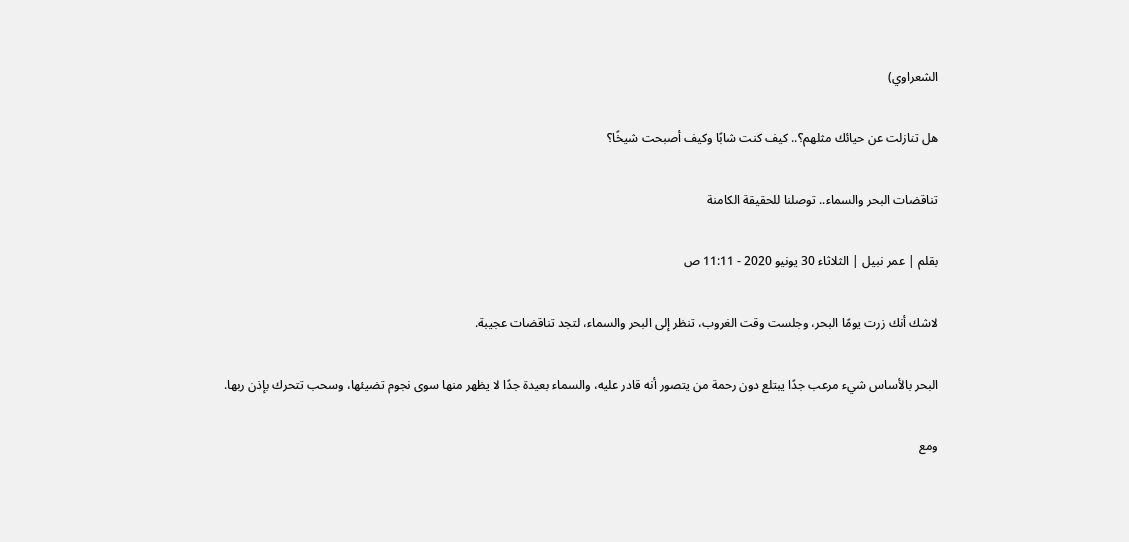الشعراوي)

هل تنازلت عن حيائك مثلهم؟.. كيف كنت شابًا وكيف أصبحت شيخًا؟

تناقضات البحر والسماء.. توصلنا للحقيقة الكامنة

بقلم | عمر نبيل | الثلاثاء 30 يونيو 2020 - 11:11 ص

لاشك أنك زرت يومًا البحر، وجلست وقت الغروب، تنظر إلى البحر والسماء، لتجد تناقضات عجيبة.

البحر بالأساس شيء مرعب جدًا يبتلع دون رحمة من يتصور أنه قادر عليه، والسماء بعيدة جدًا لا يظهر منها سوى نجوم تضيئها، وسحب تتحرك بإذن ربها.

ومع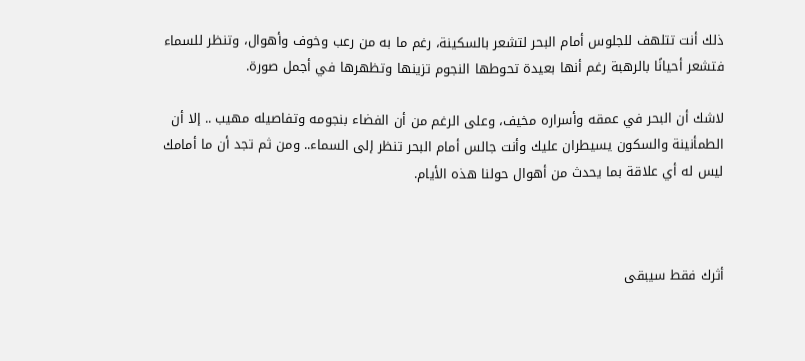ذلك أنت تتلهف للجلوس أمام البحر لتشعر بالسكينة، رغم ما به من رعب وخوف وأهوال، وتنظر للسماء فتشعر أحيانًا بالرهبة رغم أنها بعيدة تحوطها النجوم تزينها وتظهرها في أجمل صورة.

لاشك أن البحر في عمقه وأسراره مخيف، وعلى الرغم من أن الفضاء بنجومه وتفاصيله مهيب .. إلا أن الطمأنينة والسكون يسيطران عليك وأنت جالس أمام البحر تنظر إلى السماء.. ومن ثم تجد أن ما أمامك ليس له أي علاقة بما يحدث من أهوال حولنا هذه الأيام.



أثرك فقط سيبقى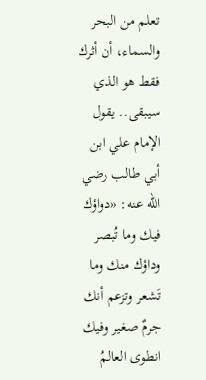تعلم من البحر والسماء، أن أثرك فقط هو الذي سيبقى.. يقول الإمام علي ابن أبي طالب رضي الله عنه: «دواؤك فيك وما تُبصر وداؤك منك وما تَشعر وتزعم أنك جرمٌ صغير وفيك انطوى العالمُ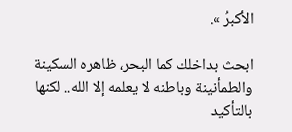الأكبرُ ».

ابحث بداخلك كما البحر، ظاهره السكينة والطمأنينة وباطنه لا يعلمه إلا الله.. لكنها بالتأكيد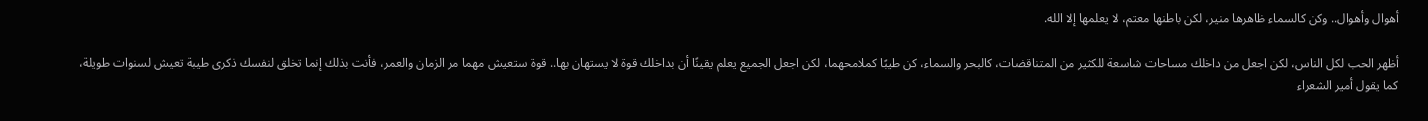أهوال وأهوال.. وكن كالسماء ظاهرها منير، لكن باطنها معتم، لا يعلمها إلا الله.

أظهر الحب لكل الناس، لكن اجعل من داخلك مساحات شاسعة للكثير من المتناقضات، كالبحر والسماء، كن طيبًا كملامحهما، لكن اجعل الجميع يعلم يقينًا أن بداخلك قوة لا يستهان بها.. قوة ستعيش مهما مر الزمان والعمر، فأنت بذلك إنما تخلق لنفسك ذكرى طيبة تعيش لسنوات طويلة، كما يقول أمير الشعراء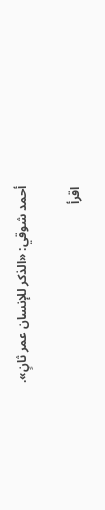أحمد شوقي: «الذكر للإنسان عمر ثانٍ».

اقرأ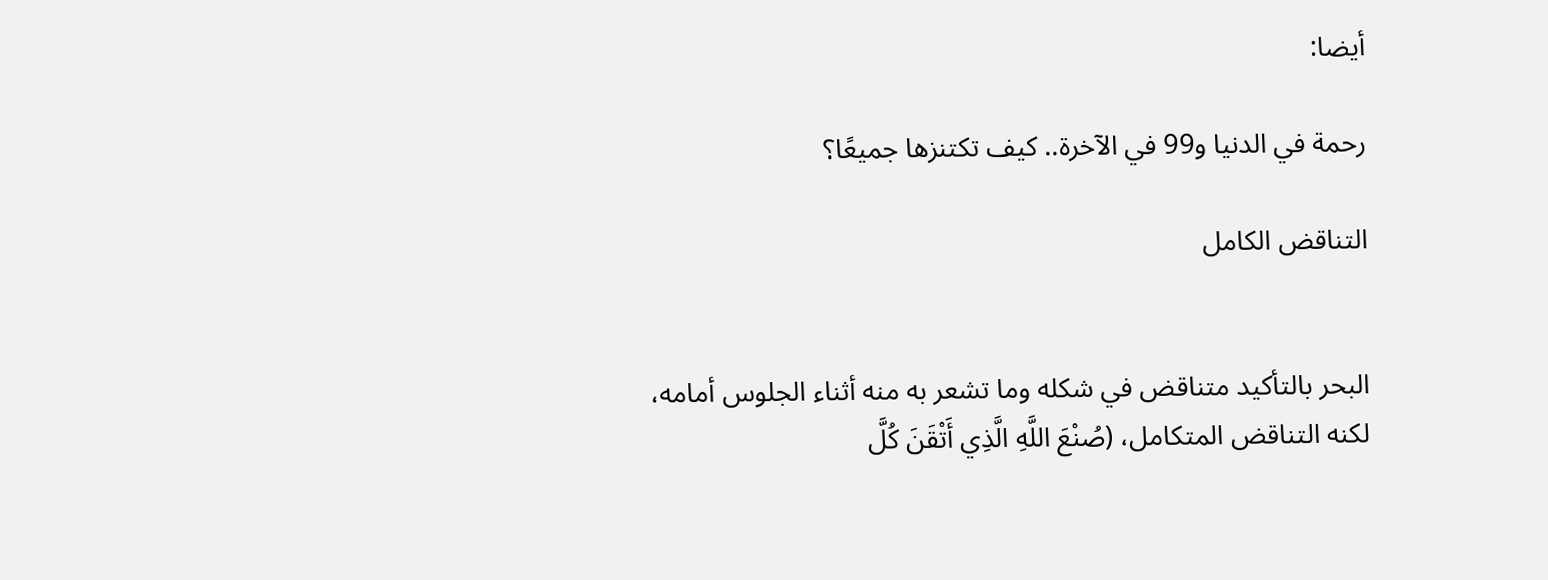أيضا:

رحمة في الدنيا و99 في الآخرة.. كيف تكتنزها جميعًا؟

التناقض الكامل


البحر بالتأكيد متناقض في شكله وما تشعر به منه أثناء الجلوس أمامه، لكنه التناقض المتكامل، (صُنْعَ اللَّهِ الَّذِي أَتْقَنَ كُلَّ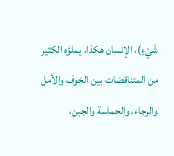شَيْءٍ)، الإنسان هكذا، يملؤه الكثير من المتناقضات بين الخوف والأمل والرجاء، والحماسة والجبن،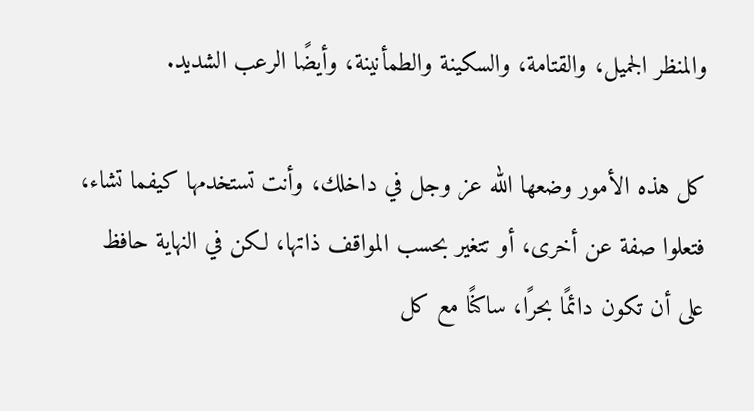والمنظر الجميل، والقتامة، والسكينة والطمأنينة، وأيضًا الرعب الشديد.

كل هذه الأمور وضعها الله عز وجل في داخلك، وأنت تستخدمها كيفما تشاء، فتعلوا صفة عن أخرى، أو تتغير بحسب المواقف ذاتها، لكن في النهاية حافظ على أن تكون دائمًا بحرًا، ساكنًا مع كل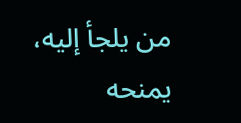من يلجأ إليه، يمنحه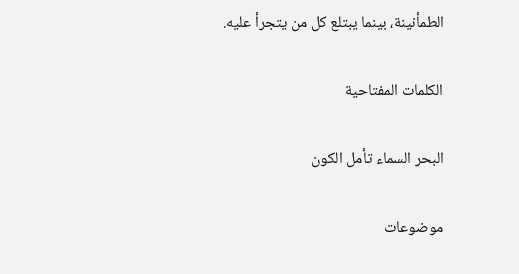الطمأنينة، بينما يبتلع كل من يتجرأ عليه.

الكلمات المفتاحية

البحر السماء تأمل الكون

موضوعات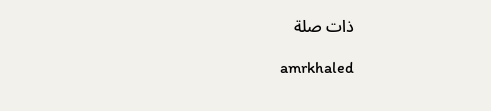ذات صلة

amrkhaled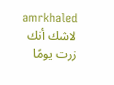amrkhaled لاشك أنك زرت يومًا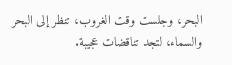البحر، وجلست وقت الغروب، تنظر إلى البحر والسماء، لتجد تناقضات عجيبة.